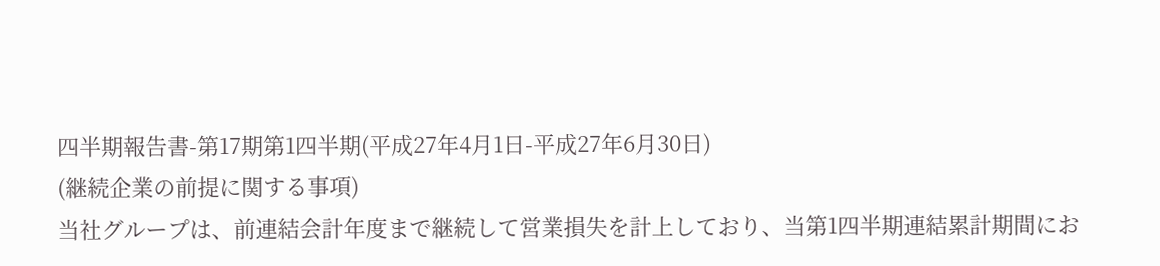四半期報告書-第17期第1四半期(平成27年4月1日-平成27年6月30日)
(継続企業の前提に関する事項)
当社グループは、前連結会計年度まで継続して営業損失を計上しており、当第1四半期連結累計期間にお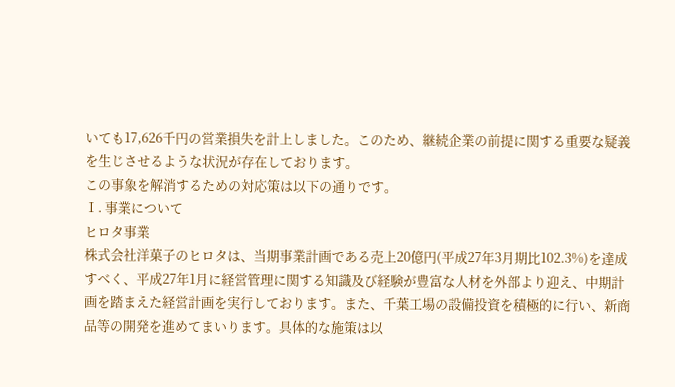いても17,626千円の営業損失を計上しました。このため、継続企業の前提に関する重要な疑義を生じさせるような状況が存在しております。
この事象を解消するための対応策は以下の通りです。
Ⅰ. 事業について
ヒロタ事業
株式会社洋菓子のヒロタは、当期事業計画である売上20億円(平成27年3月期比102.3%)を達成すべく、平成27年1月に経営管理に関する知識及び経験が豊富な人材を外部より迎え、中期計画を踏まえた経営計画を実行しております。また、千葉工場の設備投資を積極的に行い、新商品等の開発を進めてまいります。具体的な施策は以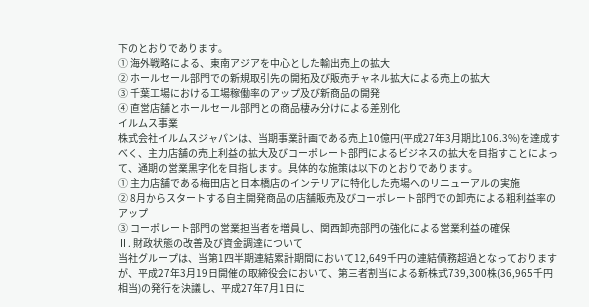下のとおりであります。
① 海外戦略による、東南アジアを中心とした輸出売上の拡大
② ホールセール部門での新規取引先の開拓及び販売チャネル拡大による売上の拡大
③ 千葉工場における工場稼働率のアップ及び新商品の開発
④ 直営店舗とホールセール部門との商品棲み分けによる差別化
イルムス事業
株式会社イルムスジャパンは、当期事業計画である売上10億円(平成27年3月期比106.3%)を達成すべく、主力店舗の売上利益の拡大及びコーポレート部門によるビジネスの拡大を目指すことによって、通期の営業黒字化を目指します。具体的な施策は以下のとおりであります。
① 主力店舗である梅田店と日本橋店のインテリアに特化した売場へのリニューアルの実施
② 8月からスタートする自主開発商品の店舗販売及びコーポレート部門での卸売による粗利益率のアップ
③ コーポレート部門の営業担当者を増員し、関西卸売部門の強化による営業利益の確保
Ⅱ. 財政状態の改善及び資金調達について
当社グループは、当第1四半期連結累計期間において12,649千円の連結債務超過となっておりますが、平成27年3月19日開催の取締役会において、第三者割当による新株式739,300株(36,965千円相当)の発行を決議し、平成27年7月1日に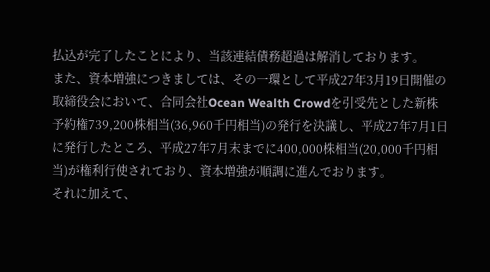払込が完了したことにより、当該連結債務超過は解消しております。
また、資本増強につきましては、その一環として平成27年3月19日開催の取締役会において、合同会社Ocean Wealth Crowdを引受先とした新株予約権739,200株相当(36,960千円相当)の発行を決議し、平成27年7月1日に発行したところ、平成27年7月末までに400,000株相当(20,000千円相当)が権利行使されており、資本増強が順調に進んでおります。
それに加えて、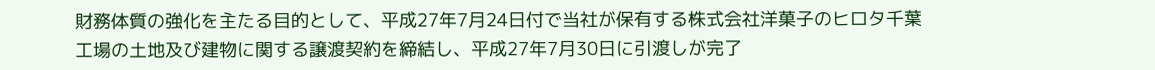財務体質の強化を主たる目的として、平成27年7月24日付で当社が保有する株式会社洋菓子のヒロタ千葉工場の土地及び建物に関する譲渡契約を締結し、平成27年7月30日に引渡しが完了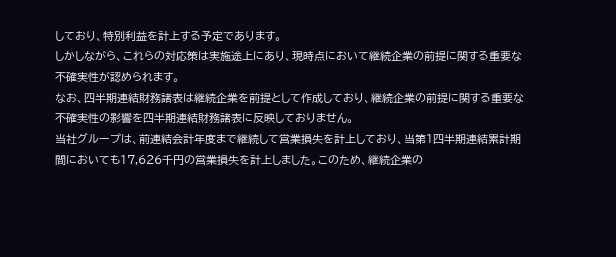しており、特別利益を計上する予定であります。
しかしながら、これらの対応策は実施途上にあり、現時点において継続企業の前提に関する重要な不確実性が認められます。
なお、四半期連結財務諸表は継続企業を前提として作成しており、継続企業の前提に関する重要な不確実性の影響を四半期連結財務諸表に反映しておりません。
当社グループは、前連結会計年度まで継続して営業損失を計上しており、当第1四半期連結累計期間においても17,626千円の営業損失を計上しました。このため、継続企業の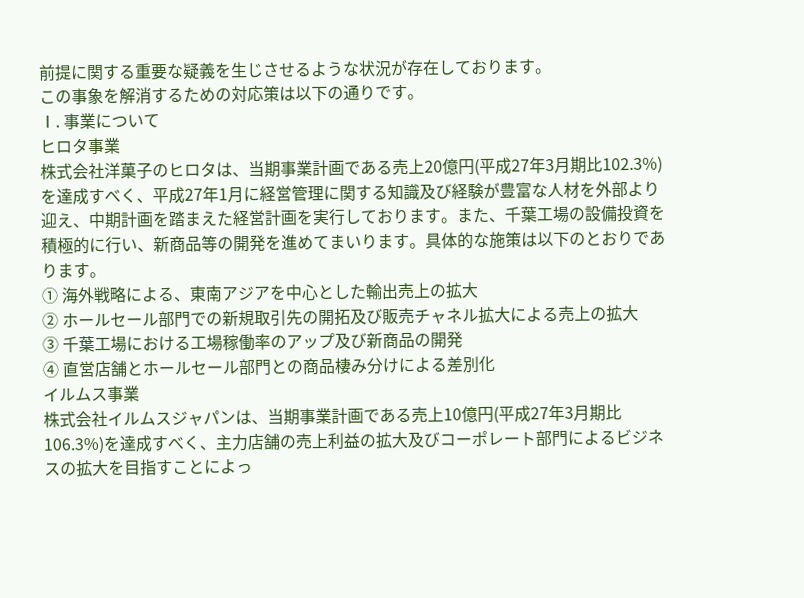前提に関する重要な疑義を生じさせるような状況が存在しております。
この事象を解消するための対応策は以下の通りです。
Ⅰ. 事業について
ヒロタ事業
株式会社洋菓子のヒロタは、当期事業計画である売上20億円(平成27年3月期比102.3%)を達成すべく、平成27年1月に経営管理に関する知識及び経験が豊富な人材を外部より迎え、中期計画を踏まえた経営計画を実行しております。また、千葉工場の設備投資を積極的に行い、新商品等の開発を進めてまいります。具体的な施策は以下のとおりであります。
① 海外戦略による、東南アジアを中心とした輸出売上の拡大
② ホールセール部門での新規取引先の開拓及び販売チャネル拡大による売上の拡大
③ 千葉工場における工場稼働率のアップ及び新商品の開発
④ 直営店舗とホールセール部門との商品棲み分けによる差別化
イルムス事業
株式会社イルムスジャパンは、当期事業計画である売上10億円(平成27年3月期比106.3%)を達成すべく、主力店舗の売上利益の拡大及びコーポレート部門によるビジネスの拡大を目指すことによっ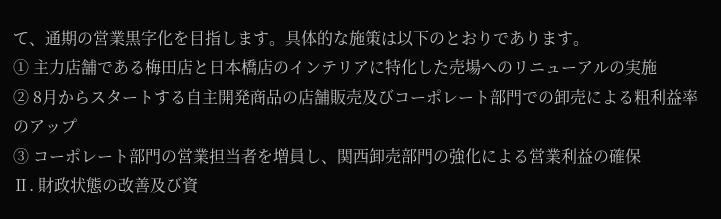て、通期の営業黒字化を目指します。具体的な施策は以下のとおりであります。
① 主力店舗である梅田店と日本橋店のインテリアに特化した売場へのリニューアルの実施
② 8月からスタートする自主開発商品の店舗販売及びコーポレート部門での卸売による粗利益率のアップ
③ コーポレート部門の営業担当者を増員し、関西卸売部門の強化による営業利益の確保
Ⅱ. 財政状態の改善及び資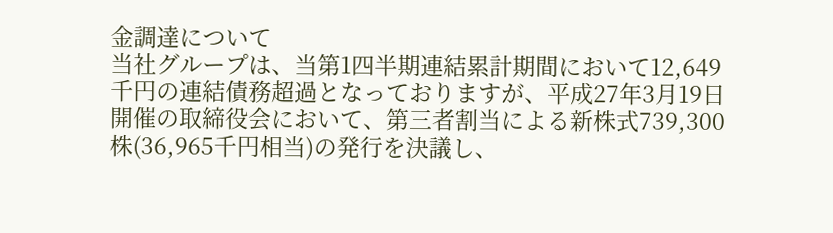金調達について
当社グループは、当第1四半期連結累計期間において12,649千円の連結債務超過となっておりますが、平成27年3月19日開催の取締役会において、第三者割当による新株式739,300株(36,965千円相当)の発行を決議し、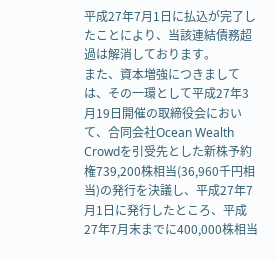平成27年7月1日に払込が完了したことにより、当該連結債務超過は解消しております。
また、資本増強につきましては、その一環として平成27年3月19日開催の取締役会において、合同会社Ocean Wealth Crowdを引受先とした新株予約権739,200株相当(36,960千円相当)の発行を決議し、平成27年7月1日に発行したところ、平成27年7月末までに400,000株相当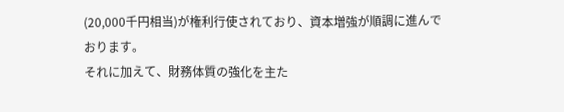(20,000千円相当)が権利行使されており、資本増強が順調に進んでおります。
それに加えて、財務体質の強化を主た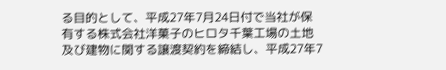る目的として、平成27年7月24日付で当社が保有する株式会社洋菓子のヒロタ千葉工場の土地及び建物に関する譲渡契約を締結し、平成27年7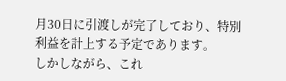月30日に引渡しが完了しており、特別利益を計上する予定であります。
しかしながら、これ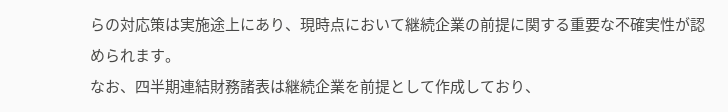らの対応策は実施途上にあり、現時点において継続企業の前提に関する重要な不確実性が認められます。
なお、四半期連結財務諸表は継続企業を前提として作成しており、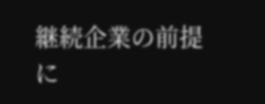継続企業の前提に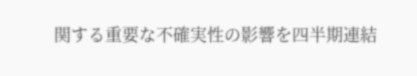関する重要な不確実性の影響を四半期連結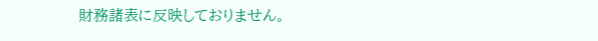財務諸表に反映しておりません。